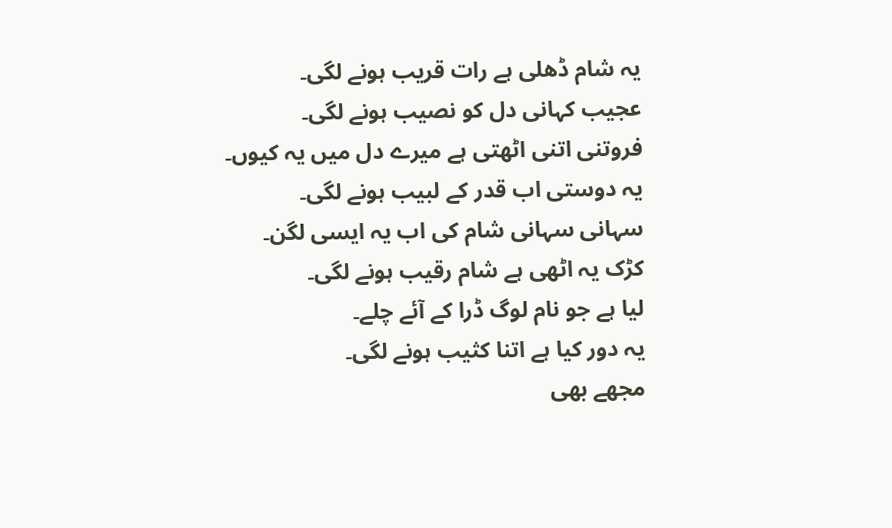یہ شام ڈھلی ہے رات قریب ہونے لگی۔
عجیب کہانی دل کو نصیب ہونے لگی۔
فروتنی اتنی اٹھتی ہے میرے دل میں یہ کیوں۔
یہ دوستی اب قدر کے لبیب ہونے لگی۔
سہانی سہانی شام کی اب یہ ایسی لگن۔
کڑک یہ اٹھی ہے شام رقیب ہونے لگی۔
لیا ہے جو نام لوگ ڈرا کے آئے چلے۔
یہ دور کیا ہے اتنا کثیب ہونے لگی۔
مجھے بھی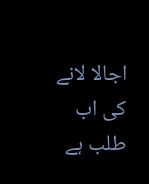اجالا لانے کی اب طلب ہے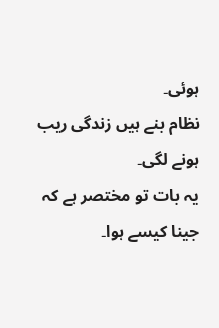ہوئی۔
نظام بنے ہیں زندگی ریب ہونے لگی۔
یہ بات تو مختصر ہے کہ جینا کیسے ہوا۔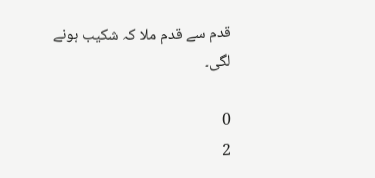قدم سے قدم ملا کہ شکیب ہونے لگی۔

0
2